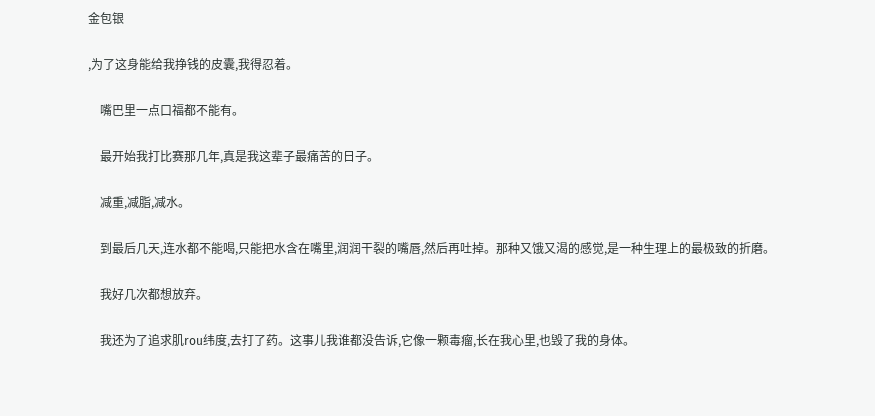金包银

,为了这身能给我挣钱的皮囊,我得忍着。

    嘴巴里一点口福都不能有。

    最开始我打比赛那几年,真是我这辈子最痛苦的日子。

    减重,减脂,减水。

    到最后几天,连水都不能喝,只能把水含在嘴里,润润干裂的嘴唇,然后再吐掉。那种又饿又渴的感觉,是一种生理上的最极致的折磨。

    我好几次都想放弃。

    我还为了追求肌rou纬度,去打了药。这事儿我谁都没告诉,它像一颗毒瘤,长在我心里,也毁了我的身体。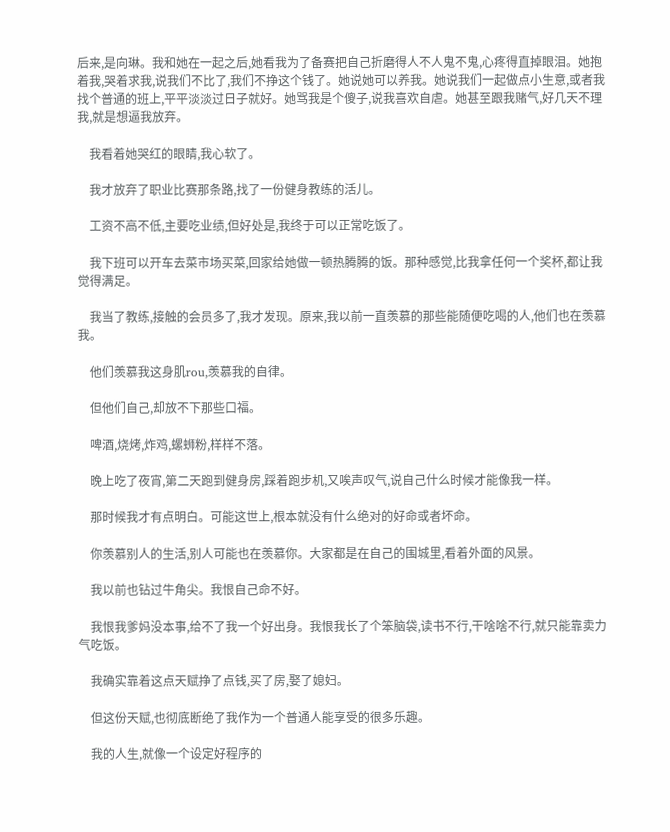后来,是向琳。我和她在一起之后,她看我为了备赛把自己折磨得人不人鬼不鬼,心疼得直掉眼泪。她抱着我,哭着求我,说我们不比了,我们不挣这个钱了。她说她可以养我。她说我们一起做点小生意,或者我找个普通的班上,平平淡淡过日子就好。她骂我是个傻子,说我喜欢自虐。她甚至跟我赌气,好几天不理我,就是想逼我放弃。

    我看着她哭红的眼睛,我心软了。

    我才放弃了职业比赛那条路,找了一份健身教练的活儿。

    工资不高不低,主要吃业绩,但好处是,我终于可以正常吃饭了。

    我下班可以开车去菜市场买菜,回家给她做一顿热腾腾的饭。那种感觉,比我拿任何一个奖杯,都让我觉得满足。

    我当了教练,接触的会员多了,我才发现。原来,我以前一直羡慕的那些能随便吃喝的人,他们也在羡慕我。

    他们羡慕我这身肌rou,羡慕我的自律。

    但他们自己,却放不下那些口福。

    啤酒,烧烤,炸鸡,螺蛳粉,样样不落。

    晚上吃了夜宵,第二天跑到健身房,踩着跑步机,又唉声叹气,说自己什么时候才能像我一样。

    那时候我才有点明白。可能这世上,根本就没有什么绝对的好命或者坏命。

    你羡慕别人的生活,别人可能也在羡慕你。大家都是在自己的围城里,看着外面的风景。

    我以前也钻过牛角尖。我恨自己命不好。

    我恨我爹妈没本事,给不了我一个好出身。我恨我长了个笨脑袋,读书不行,干啥啥不行,就只能靠卖力气吃饭。

    我确实靠着这点天赋挣了点钱,买了房,娶了媳妇。

    但这份天赋,也彻底断绝了我作为一个普通人能享受的很多乐趣。

    我的人生,就像一个设定好程序的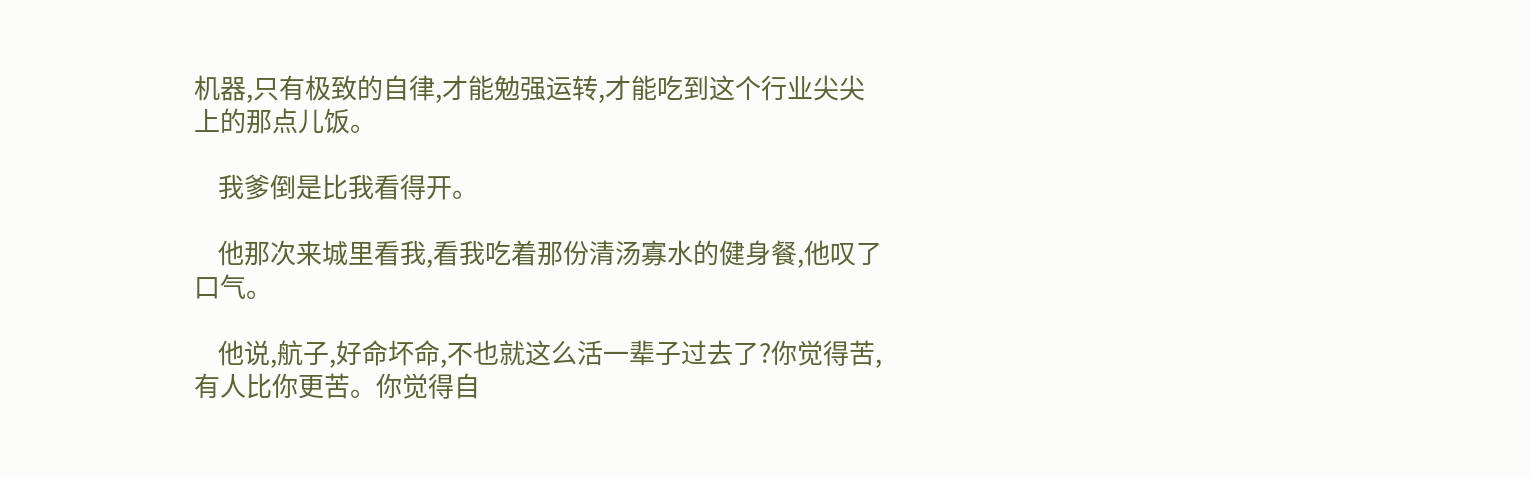机器,只有极致的自律,才能勉强运转,才能吃到这个行业尖尖上的那点儿饭。

    我爹倒是比我看得开。

    他那次来城里看我,看我吃着那份清汤寡水的健身餐,他叹了口气。

    他说,航子,好命坏命,不也就这么活一辈子过去了?你觉得苦,有人比你更苦。你觉得自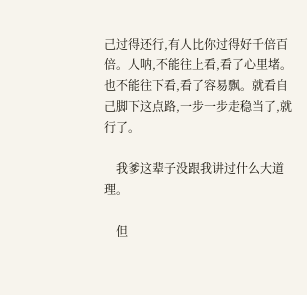己过得还行,有人比你过得好千倍百倍。人呐,不能往上看,看了心里堵。也不能往下看,看了容易飘。就看自己脚下这点路,一步一步走稳当了,就行了。

    我爹这辈子没跟我讲过什么大道理。

    但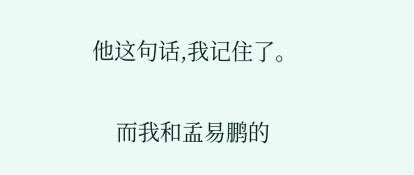他这句话,我记住了。

    而我和孟易鹏的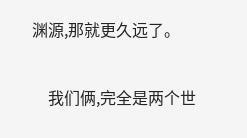渊源,那就更久远了。

    我们俩,完全是两个世